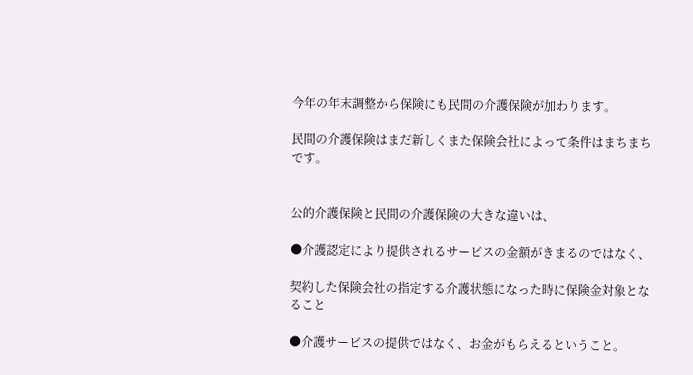今年の年末調整から保険にも民間の介護保険が加わります。

民間の介護保険はまだ新しくまた保険会社によって条件はまちまちです。


公的介護保険と民間の介護保険の大きな違いは、

●介護認定により提供されるサービスの金額がきまるのではなく、

契約した保険会社の指定する介護状態になった時に保険金対象となること

●介護サービスの提供ではなく、お金がもらえるということ。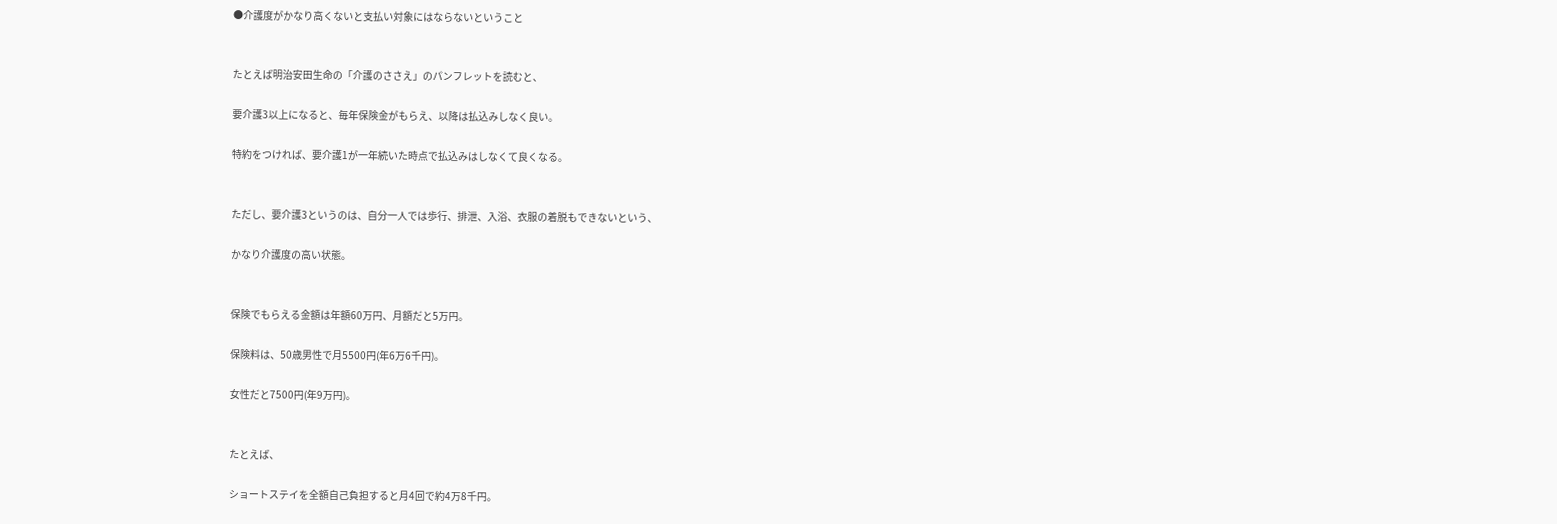●介護度がかなり高くないと支払い対象にはならないということ


たとえば明治安田生命の「介護のささえ」のパンフレットを読むと、

要介護3以上になると、毎年保険金がもらえ、以降は払込みしなく良い。

特約をつければ、要介護1が一年続いた時点で払込みはしなくて良くなる。


ただし、要介護3というのは、自分一人では歩行、排泄、入浴、衣服の着脱もできないという、

かなり介護度の高い状態。


保険でもらえる金額は年額60万円、月額だと5万円。

保険料は、50歳男性で月5500円(年6万6千円)。

女性だと7500円(年9万円)。


たとえば、

ショートステイを全額自己負担すると月4回で約4万8千円。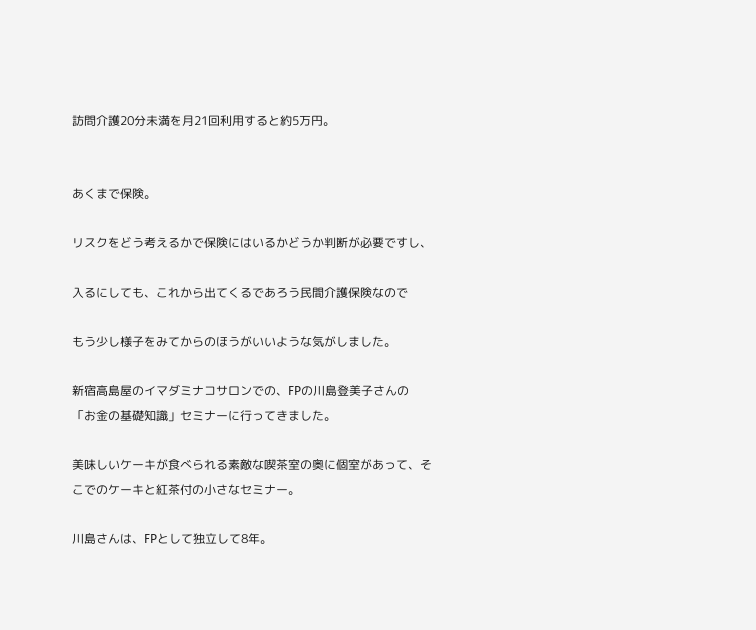訪問介護20分未満を月21回利用すると約5万円。


あくまで保険。

リスクをどう考えるかで保険にはいるかどうか判断が必要ですし、

入るにしても、これから出てくるであろう民間介護保険なので

もう少し様子をみてからのほうがいいような気がしました。

新宿高島屋のイマダミナコサロンでの、FPの川島登美子さんの「お金の基礎知識」セミナーに行ってきました。

美味しいケーキが食べられる素敵な喫茶室の奥に個室があって、そこでのケーキと紅茶付の小さなセミナー。

川島さんは、FPとして独立して8年。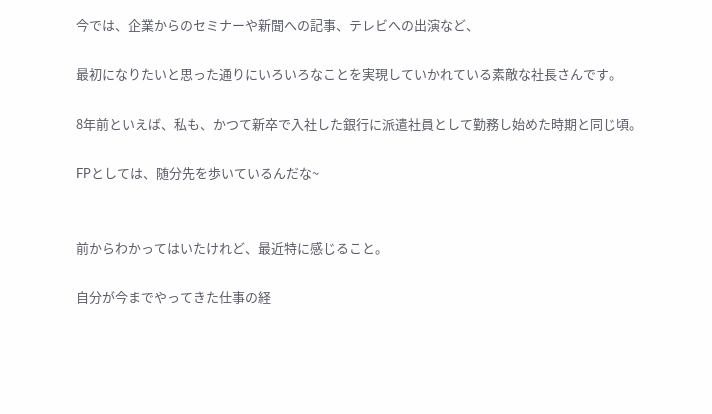今では、企業からのセミナーや新聞への記事、テレビへの出演など、

最初になりたいと思った通りにいろいろなことを実現していかれている素敵な社長さんです。

8年前といえば、私も、かつて新卒で入社した銀行に派遣社員として勤務し始めた時期と同じ頃。

FPとしては、随分先を歩いているんだな~


前からわかってはいたけれど、最近特に感じること。

自分が今までやってきた仕事の経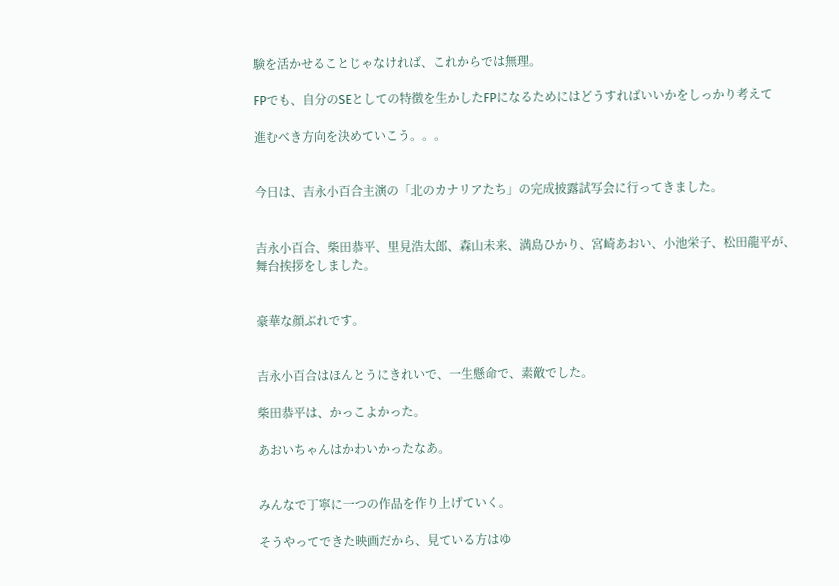験を活かせることじゃなければ、これからでは無理。

FPでも、自分のSEとしての特徴を生かしたFPになるためにはどうすればいいかをしっかり考えて

進むべき方向を決めていこう。。。


今日は、吉永小百合主演の「北のカナリアたち」の完成披露試写会に行ってきました。


吉永小百合、柴田恭平、里見浩太郎、森山未来、満島ひかり、宮崎あおい、小池栄子、松田龍平が、舞台挨拶をしました。


豪華な顔ぶれです。


吉永小百合はほんとうにきれいで、一生懸命で、素敵でした。

柴田恭平は、かっこよかった。

あおいちゃんはかわいかったなあ。


みんなで丁寧に一つの作品を作り上げていく。

そうやってできた映画だから、見ている方はゆ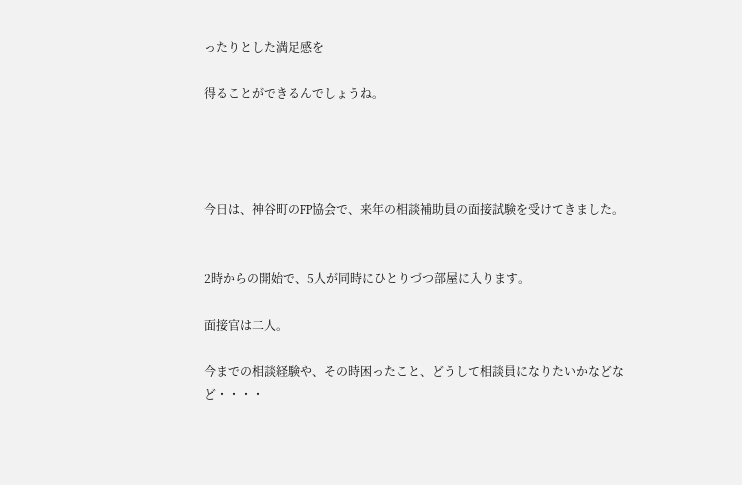ったりとした満足感を

得ることができるんでしょうね。




今日は、神谷町のFP協会で、来年の相談補助員の面接試験を受けてきました。


2時からの開始で、5人が同時にひとりづつ部屋に入ります。

面接官は二人。

今までの相談経験や、その時困ったこと、どうして相談員になりたいかなどなど・・・・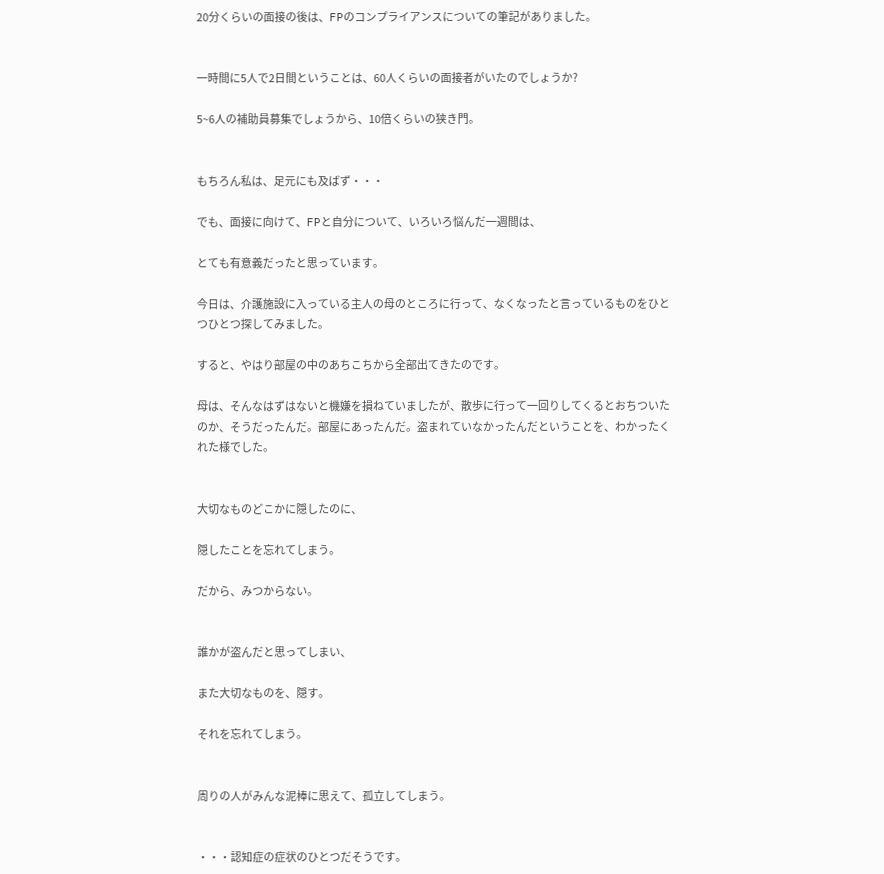20分くらいの面接の後は、FPのコンプライアンスについての筆記がありました。


一時間に5人で2日間ということは、60人くらいの面接者がいたのでしょうか?

5~6人の補助員募集でしょうから、10倍くらいの狭き門。


もちろん私は、足元にも及ばず・・・

でも、面接に向けて、FPと自分について、いろいろ悩んだ一週間は、

とても有意義だったと思っています。

今日は、介護施設に入っている主人の母のところに行って、なくなったと言っているものをひとつひとつ探してみました。

すると、やはり部屋の中のあちこちから全部出てきたのです。

母は、そんなはずはないと機嫌を損ねていましたが、散歩に行って一回りしてくるとおちついたのか、そうだったんだ。部屋にあったんだ。盗まれていなかったんだということを、わかったくれた様でした。


大切なものどこかに隠したのに、

隠したことを忘れてしまう。

だから、みつからない。


誰かが盗んだと思ってしまい、

また大切なものを、隠す。

それを忘れてしまう。


周りの人がみんな泥棒に思えて、孤立してしまう。


・・・認知症の症状のひとつだそうです。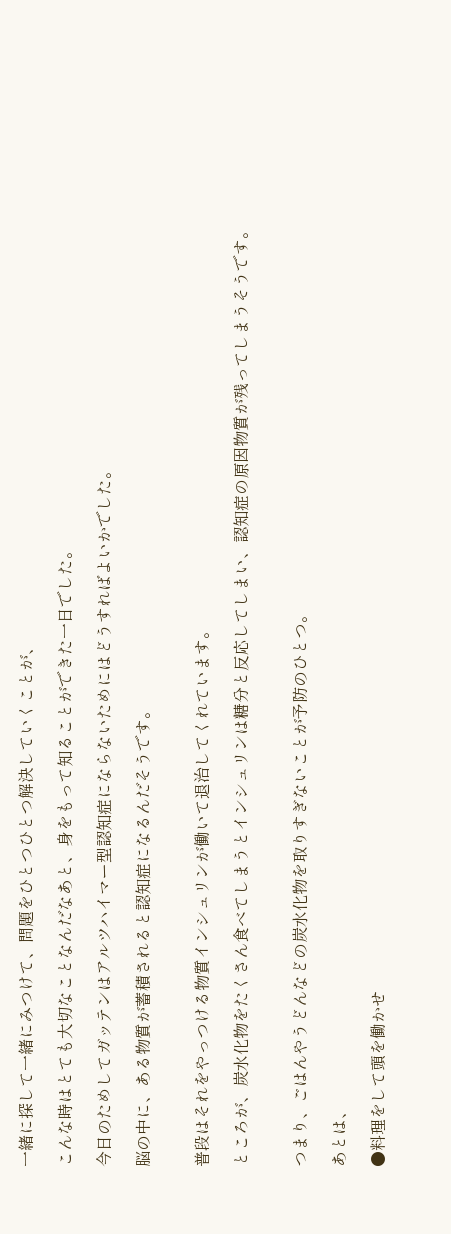一緒に探して一緒にみつけて、問題をひとつひとつ解決していくことが、

こんな時はとても大切なことなんだなあと、身をもって知ることができた一日でした。

今日のためしてガッテンはアルツハイマー型認知症にならないためにはどうすればよいかでした。

脳の中に、ある物質が蓄積されると認知症になるんだそうです。


普段はそれをやっつける物質インシュリンが働いて退治してくれています。

ところが、炭水化物をたくさん食べてしまうとインシュリンは糖分と反応してしまい、認知症の原因物質が残ってしまうそうです。


つまり、ごはんやうどんなどの炭水化物を取りすぎないことが予防のひとつ。

あとは、

●料理をして頭を働かせ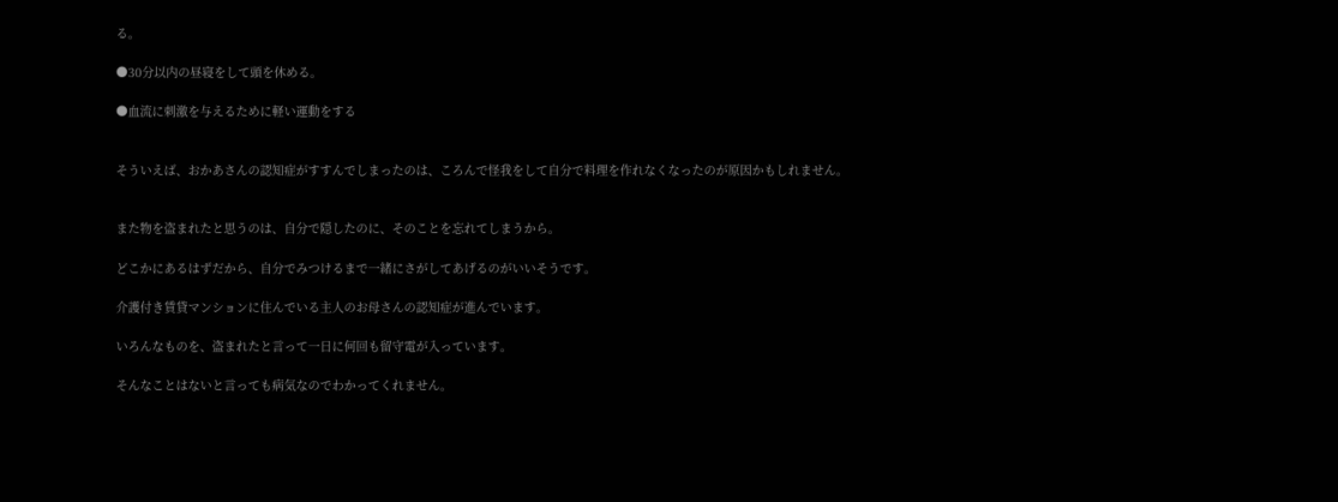る。

●30分以内の昼寝をして頭を休める。

●血流に刺激を与えるために軽い運動をする


そういえば、おかあさんの認知症がすすんでしまったのは、ころんで怪我をして自分で料理を作れなくなったのが原因かもしれません。


また物を盗まれたと思うのは、自分で隠したのに、そのことを忘れてしまうから。

どこかにあるはずだから、自分でみつけるまで一緒にさがしてあげるのがいいそうです。

介護付き賃貸マンションに住んでいる主人のお母さんの認知症が進んでいます。

いろんなものを、盗まれたと言って一日に何回も留守電が入っています。

そんなことはないと言っても病気なのでわかってくれません。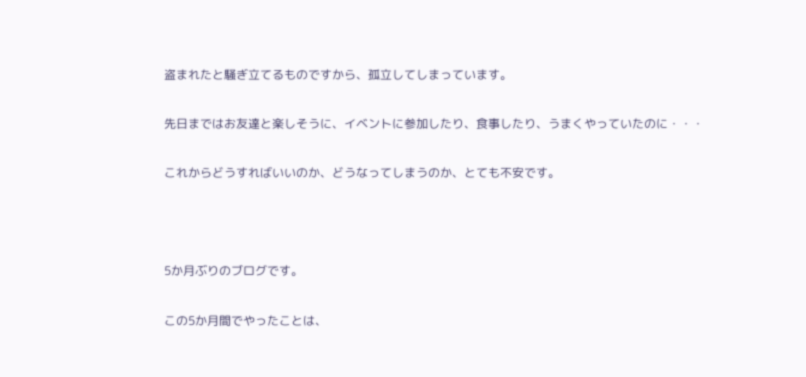盗まれたと騒ぎ立てるものですから、孤立してしまっています。

先日まではお友達と楽しそうに、イベントに参加したり、食事したり、うまくやっていたのに・・・

これからどうすればいいのか、どうなってしまうのか、とても不安です。



5か月ぶりのブログです。

この5か月間でやったことは、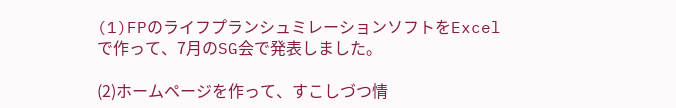(1)FPのライフプランシュミレーションソフトをExcelで作って、7月のSG会で発表しました。

(2)ホームページを作って、すこしづつ情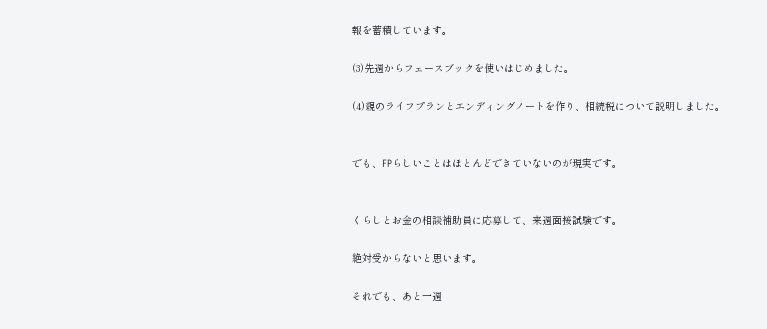報を蓄積しています。

(3)先週からフェースブックを使いはじめました。

(4)親のライフプランとエンディングノートを作り、相続税について説明しました。


でも、FPらしいことはほとんどできていないのが現実です。


くらしとお金の相談補助員に応募して、来週面接試験です。

絶対受からないと思います。

それでも、あと一週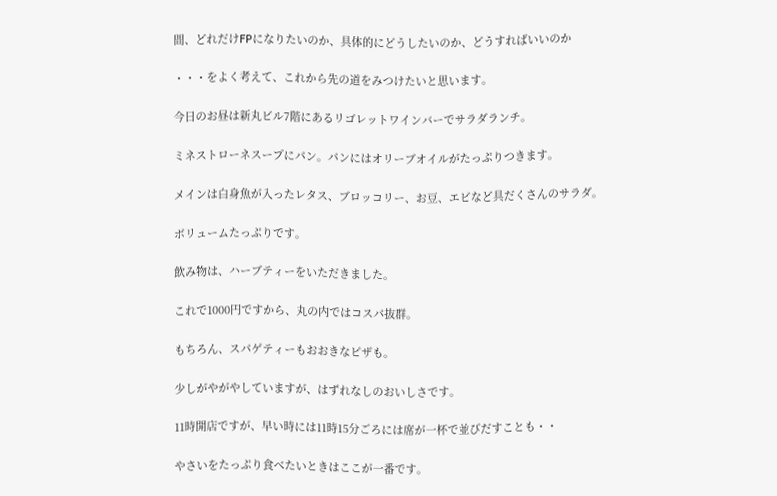間、どれだけFPになりたいのか、具体的にどうしたいのか、どうすればいいのか

・・・をよく考えて、これから先の道をみつけたいと思います。

今日のお昼は新丸ビル7階にあるリゴレットワインバーでサラダランチ。

ミネストローネスープにパン。パンにはオリーブオイルがたっぷりつきます。

メインは白身魚が入ったレタス、ブロッコリー、お豆、エビなど具だくさんのサラダ。

ボリュームたっぷりです。

飲み物は、ハーブティーをいただきました。

これで1000円ですから、丸の内ではコスパ抜群。

もちろん、スパゲティーもおおきなピザも。

少しがやがやしていますが、はずれなしのおいしさです。

11時開店ですが、早い時には11時15分ごろには席が一杯で並びだすことも・・

やさいをたっぷり食べたいときはここが一番です。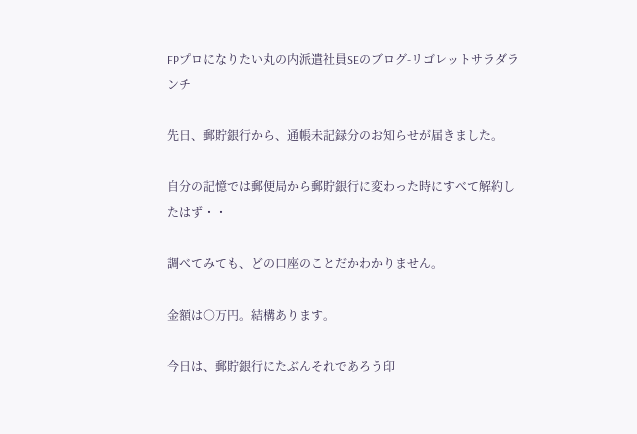FPプロになりたい丸の内派遣社員SEのブログ-リゴレットサラダランチ

先日、郵貯銀行から、通帳未記録分のお知らせが届きました。

自分の記憶では郵便局から郵貯銀行に変わった時にすべて解約したはず・・

調べてみても、どの口座のことだかわかりません。

金額は○万円。結構あります。

今日は、郵貯銀行にたぶんそれであろう印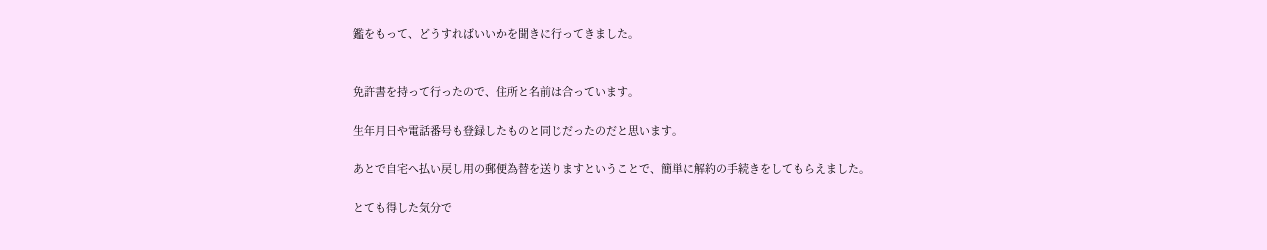鑑をもって、どうすればいいかを聞きに行ってきました。


免許書を持って行ったので、住所と名前は合っています。

生年月日や電話番号も登録したものと同じだったのだと思います。

あとで自宅へ払い戻し用の郵便為替を送りますということで、簡単に解約の手続きをしてもらえました。

とても得した気分で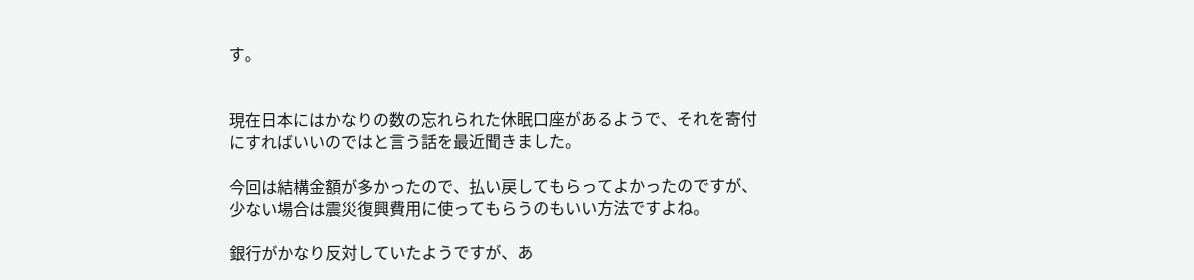す。


現在日本にはかなりの数の忘れられた休眠口座があるようで、それを寄付にすればいいのではと言う話を最近聞きました。

今回は結構金額が多かったので、払い戻してもらってよかったのですが、少ない場合は震災復興費用に使ってもらうのもいい方法ですよね。

銀行がかなり反対していたようですが、あ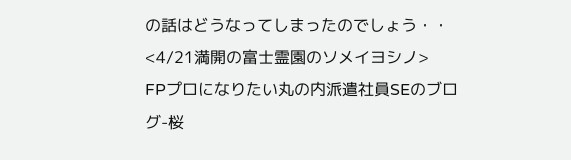の話はどうなってしまったのでしょう・・
<4/21満開の富士霊園のソメイヨシノ>
FPプロになりたい丸の内派遣社員SEのブログ-桜